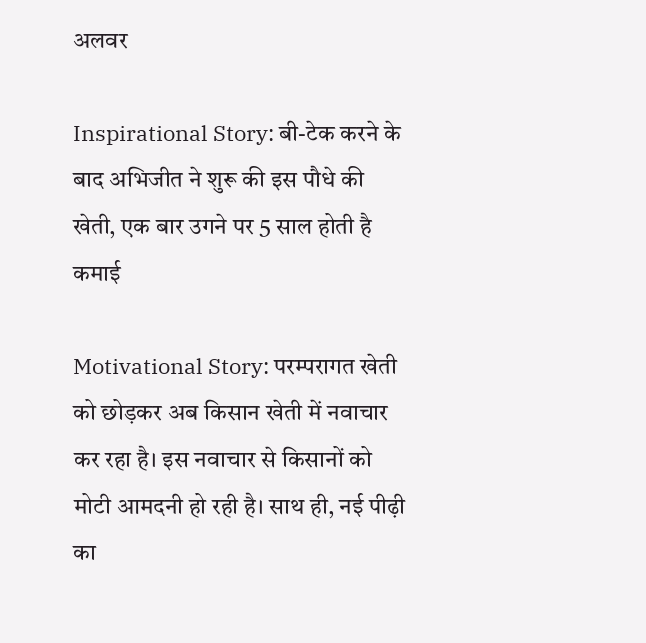अलवर

Inspirational Story: बी-टेक करने के बाद अभिजीत ने शुरू की इस पौधे की खेती, एक बार उगने पर 5 साल होती है कमाई

Motivational Story: परम्परागत खेती को छोड़कर अब किसान खेती में नवाचार कर रहा है। इस नवाचार से किसानों को मोटी आमदनी हो रही है। साथ ही, नई पीढ़ी का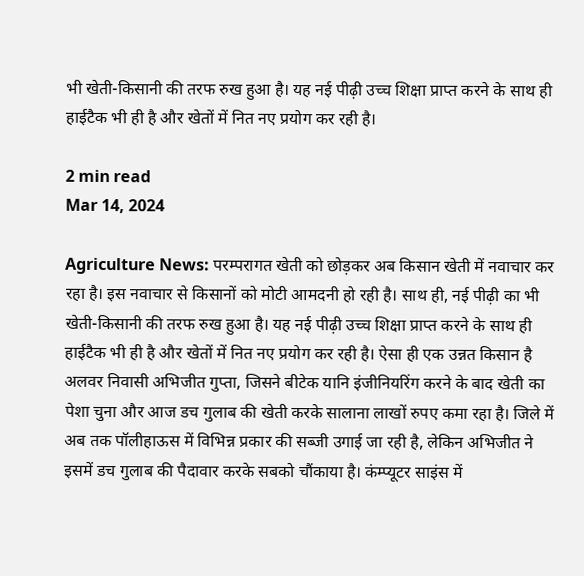भी खेती-किसानी की तरफ रुख हुआ है। यह नई पीढ़ी उच्च शिक्षा प्राप्त करने के साथ ही हाईटैक भी ही है और खेतों में नित नए प्रयोग कर रही है।

2 min read
Mar 14, 2024

Agriculture News: परम्परागत खेती को छोड़कर अब किसान खेती में नवाचार कर रहा है। इस नवाचार से किसानों को मोटी आमदनी हो रही है। साथ ही, नई पीढ़ी का भी खेती-किसानी की तरफ रुख हुआ है। यह नई पीढ़ी उच्च शिक्षा प्राप्त करने के साथ ही हाईटैक भी ही है और खेतों में नित नए प्रयोग कर रही है। ऐसा ही एक उन्नत किसान है अलवर निवासी अभिजीत गुप्ता, जिसने बीटेक यानि इंजीनियरिंग करने के बाद खेती का पेशा चुना और आज डच गुलाब की खेती करके सालाना लाखों रुपए कमा रहा है। जिले में अब तक पॉलीहाऊस में विभिन्न प्रकार की सब्जी उगाई जा रही है, लेकिन अभिजीत ने इसमें डच गुलाब की पैदावार करके सबको चौंकाया है। कंम्प्यूटर साइंस में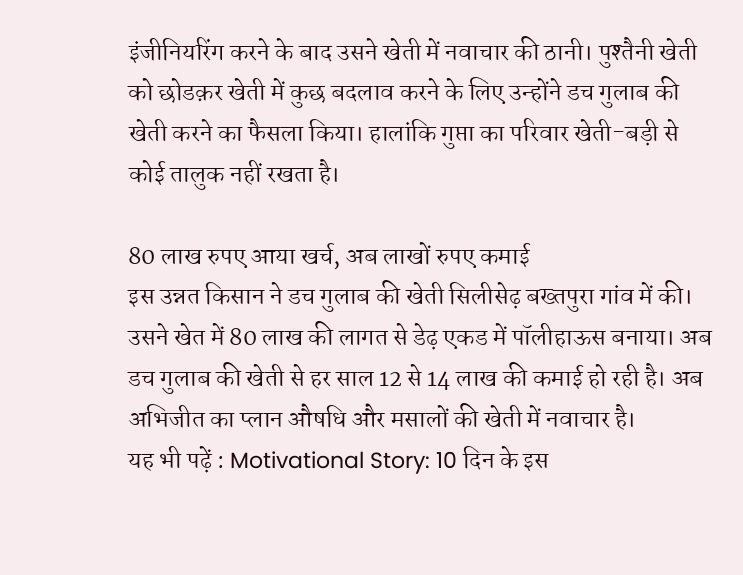इंजीनियरिंग करने के बाद उसने खेती में नवाचार की ठानी। पुश्तैनी खेती को छोडक़र खेती में कुछ बदलाव करने के लिए उन्होंने डच गुलाब की खेती करने का फैसला किया। हालांकि गुप्ता का परिवार खेती-बड़ी से कोई तालुक नहीं रखता है।

80 लाख रुपए आया खर्च, अब लाखों रुपए कमाई
इस उन्नत किसान ने डच गुलाब की खेती सिलीसेढ़ बख्तपुरा गांव में की। उसने खेत में 80 लाख की लागत से डेढ़ एकड में पॉलीहाऊस बनाया। अब डच गुलाब की खेती से हर साल 12 से 14 लाख की कमाई हो रही है। अब अभिजीत का प्लान औषधि और मसालों की खेती में नवाचार है।
यह भी पढ़ें : Motivational Story: 10 दिन के इस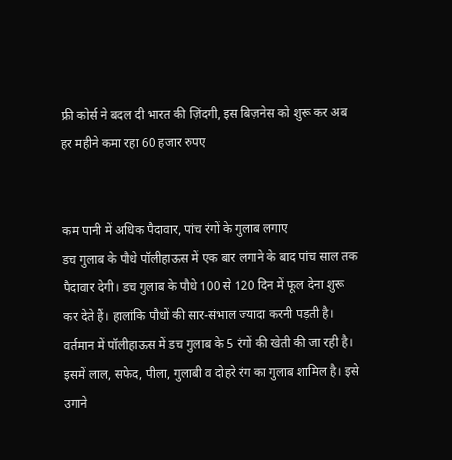फ्री कोर्स ने बदल दी भारत की ज़िंदगी, इस बिज़नेस को शुरू कर अब हर महीने कमा रहा 60 हजार रुपए


कम पानी में अधिक पैदावार, पांच रंगों के गुलाब लगाए
डच गुलाब के पौधे पॉलीहाऊस में एक बार लगाने के बाद पांच साल तक पैदावार देगी। डच गुलाब के पौधे 100 से 120 दिन में फूल देना शुरू कर देते हैं। हालांकि पौधों की सार-संभाल ज्यादा करनी पड़ती है। वर्तमान में पॉलीहाऊस में डच गुलाब के 5 रंगों की खेती की जा रही है। इसमें लाल, सफेद, पीला, गुलाबी व दोहरे रंग का गुलाब शामिल है। इसे उगाने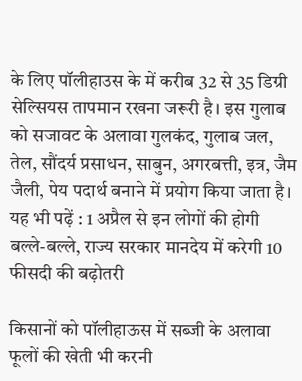के लिए पॉलीहाउस के में करीब 32 से 35 डिग्री सेल्सियस तापमान रखना जरूरी है। इस गुलाब को सजावट के अलावा गुलकंद, गुलाब जल, तेल, सौंदर्य प्रसाधन, साबुन, अगरबत्ती, इत्र, जैम जैली, पेय पदार्थ बनाने में प्रयोग किया जाता है।
यह भी पढ़ें : 1 अप्रैल से इन लोगों की होगी बल्ले-बल्ले, राज्य सरकार मानदेय में करेगी 10 फीसदी की बढ़ोतरी

किसानों को पॉलीहाऊस में सब्जी के अलावा फूलों की खेती भी करनी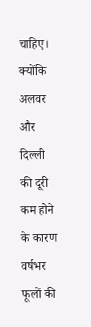चाहिए। क्योंकि अलवर और दिल्ली की दूरी कम होने के कारण वर्षभर फूलों की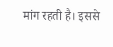मांग रहती है। इससे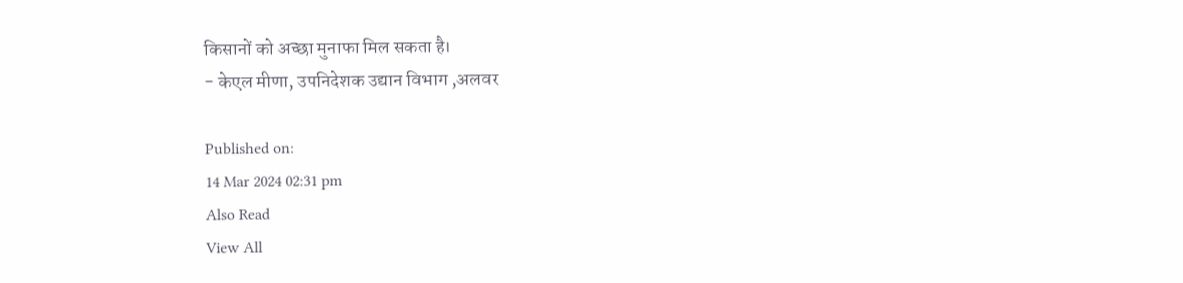किसानों को अच्छा मुनाफा मिल सकता है।
- केएल मीणा, उपनिदेशक उद्यान विभाग ,अलवर

Published on:
14 Mar 2024 02:31 pm
Also Read
View All